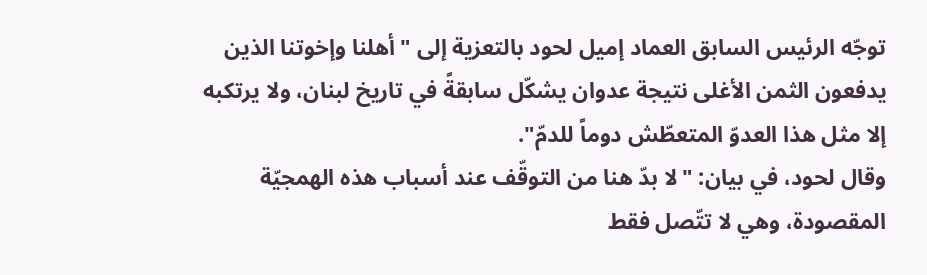توجّه الرئيس السابق العماد إميل لحود بالتعزية إلى "أهلنا وإخوتنا الذين يدفعون الثمن الأغلى نتيجة عدوان يشكّل سابقةً في تاريخ لبنان، ولا يرتكبه إلا مثل هذا العدوّ المتعطّش دوماً للدمّ".
وقال لحود، في بيان: "لا بدّ هنا من التوقّف عند أسباب هذه الهمجيّة المقصودة، وهي لا تتّصل فقط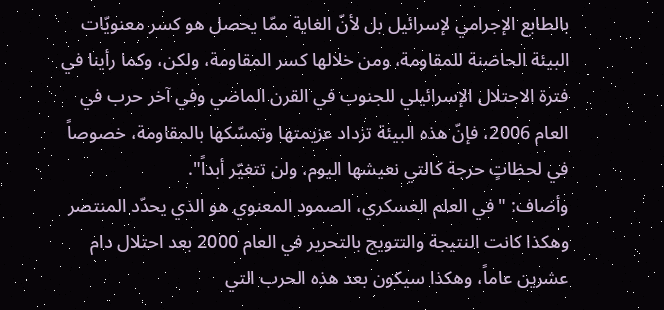بالطابع الإجرامي لإسرائيل بل لأنّ الغاية ممّا يحصل هو كسر معنويّات البيئة الحاضنة للمقاومة، ومن خلالها كسر المقاومة، ولكن، وكما رأينا في فترة الاحتلال الإسرائيلي للجنوب في القرن الماضي وفي آخر حرب في العام 2006، فإنّ هذه البيئة تزداد عزيمتها وتمسّكها بالمقاومة، خصوصاً في لحظاتٍ حرجة كالتي نعيشها اليوم، ولن تتغيّر أبداً".
وأضاف: "في العلم العسكري، الصمود المعنوي هو الذي يحدّد المنتصر وهكذا كانت النتيجة والتتويج بالتحرير في العام 2000 بعد احتلال دام عشرين عاماً، وهكذا سيكون بعد هذه الحرب التي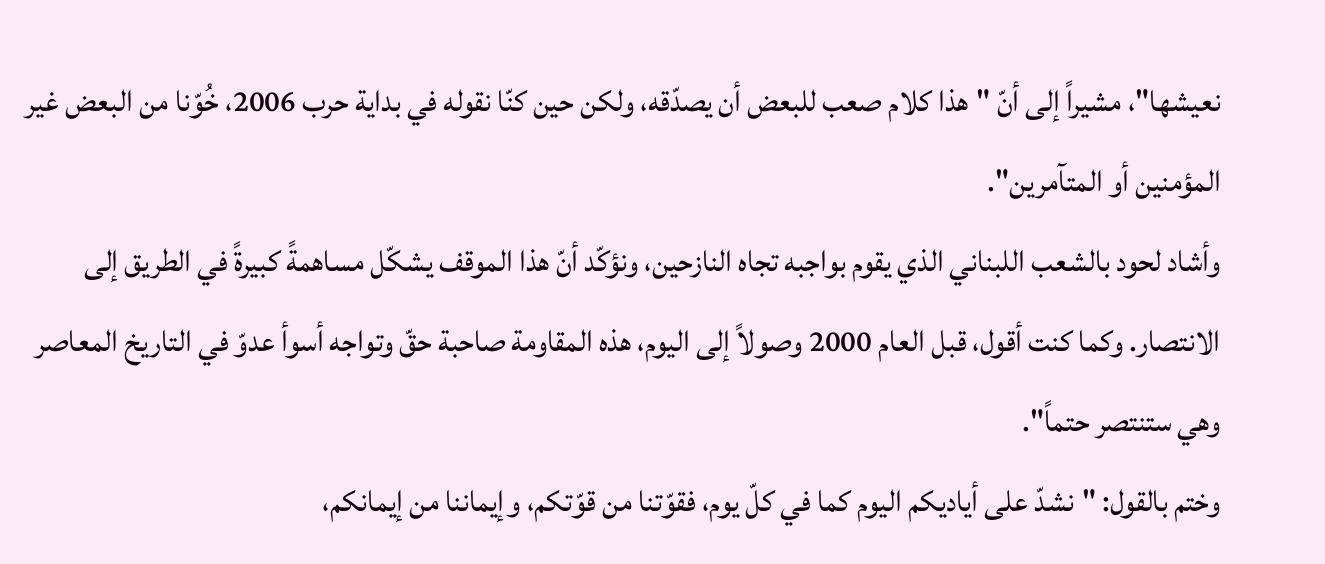نعيشها"، مشيراً إلى أنّ "هذا كلام صعب للبعض أن يصدّقه، ولكن حين كنّا نقوله في بداية حرب 2006، خُوّنا من البعض غير المؤمنين أو المتآمرين".
وأشاد لحود بالشعب اللبناني الذي يقوم بواجبه تجاه النازحين، ونؤكّد أنّ هذا الموقف يشكّل مساهمةً كبيرةً في الطريق إلى الانتصار. وكما كنت أقول، قبل العام 2000 وصولاً إلى اليوم، هذه المقاومة صاحبة حقّ وتواجه أسوأ عدوّ في التاريخ المعاصر وهي ستنتصر حتماً".
وختم بالقول: "نشدّ على أياديكم اليوم كما في كلّ يوم، فقوّتنا من قوّتكم، وإيماننا من إيمانكم،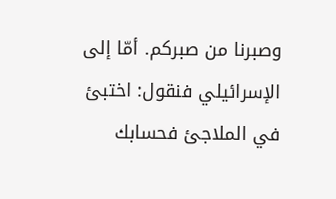وصبرنا من صبركم. أمّا إلى الإسرائيلي فنقول: اختبئ في الملاجئ فحسابك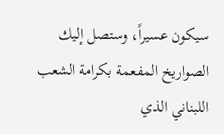سيكون عسيراً، وستصل إليك الصواريخ المفعمة بكرامة الشعب اللبناني الذي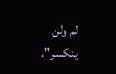لم ولن ينكسر".